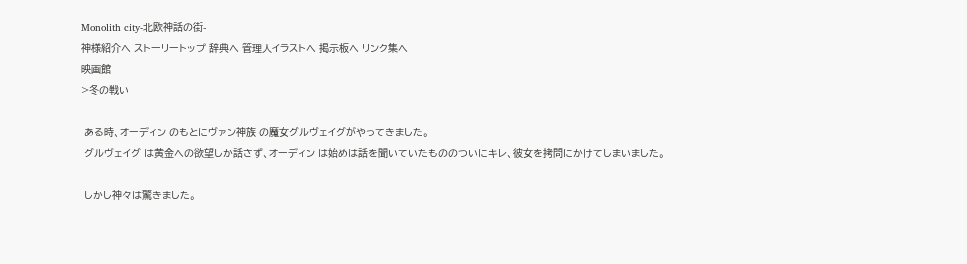Monolith city-北欧神話の街-
神様紹介へ ストーリートップ 辞典へ 管理人イラストへ 掲示板へ リンク集へ
映画館
>冬の戦い

 ある時、オーディン のもとにヴァン神族 の魔女グルヴェイグがやってきました。
 グルヴェイグ は黄金への欲望しか話さず、オーディン は始めは話を聞いていたもののついにキレ、彼女を拷問にかけてしまいました。

 しかし神々は驚きました。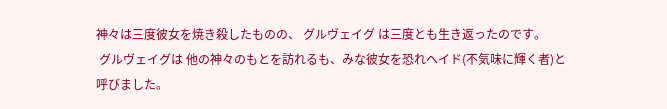神々は三度彼女を焼き殺したものの、 グルヴェイグ は三度とも生き返ったのです。
 グルヴェイグは 他の神々のもとを訪れるも、みな彼女を恐れヘイド(不気味に輝く者)と呼びました。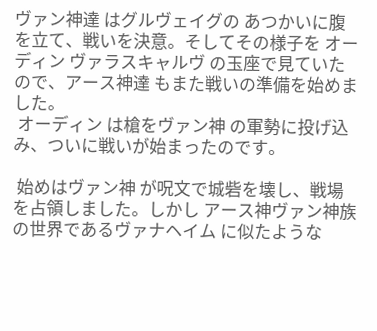ヴァン神達 はグルヴェイグの あつかいに腹を立て、戦いを決意。そしてその様子を オーディン ヴァラスキャルヴ の玉座で見ていたので、アース神達 もまた戦いの準備を始めました。
 オーディン は槍をヴァン神 の軍勢に投げ込み、ついに戦いが始まったのです。

 始めはヴァン神 が呪文で城砦を壊し、戦場を占領しました。しかし アース神ヴァン神族 の世界であるヴァナヘイム に似たような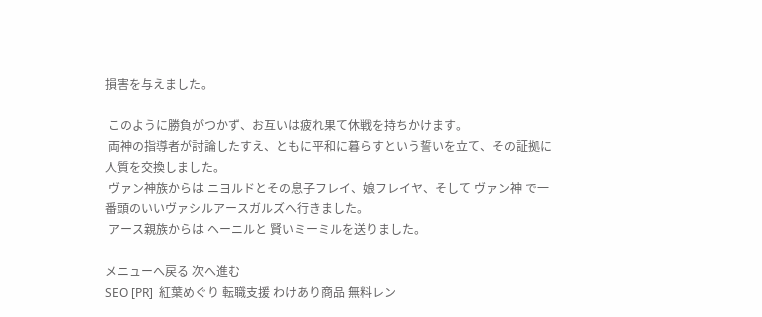損害を与えました。

 このように勝負がつかず、お互いは疲れ果て休戦を持ちかけます。
 両神の指導者が討論したすえ、ともに平和に暮らすという誓いを立て、その証拠に人質を交換しました。
 ヴァン神族からは ニヨルドとその息子フレイ、娘フレイヤ、そして ヴァン神 で一番頭のいいヴァシルアースガルズへ行きました。
 アース親族からは ヘーニルと 賢いミーミルを送りました。

メニューへ戻る 次へ進む
SEO [PR]  紅葉めぐり 転職支援 わけあり商品 無料レン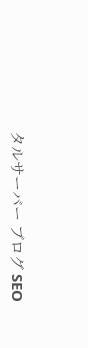タルサーバー ブログ SEO